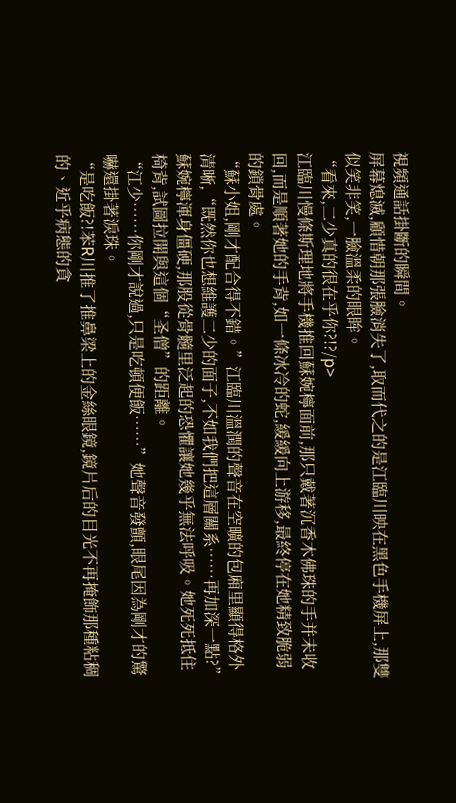視頻通話掛斷的瞬間。
屏幕熄滅,顧惜朝那張臉消失了,取而代之的是江臨川映在黑色手機屏上,那雙似笑非笑,一臉溫柔的眼眸。
“看來,二少真的很在乎你?!?/p>
江臨川慢條斯理地將手機推回蘇婉檸面前,那只戴著沉香木佛珠的手并未收回,而是順著她的手背,如一條冰冷的蛇,緩緩向上游移,最終停在她精致脆弱的鎖骨處。
“蘇小姐,剛才配合得不錯。”江臨川溫潤的聲音在空曠的包廂里顯得格外清晰,“既然你也想維護二少的面子,不如我們把這層關系……再加深一點?”
蘇婉檸渾身僵硬,那股從骨髓里泛起的恐懼讓她幾乎無法呼吸。她死死抵住椅背,試圖拉開與這個“圣僧”的距離。
“江少……你剛才說過,只是吃頓便飯……”她聲音發顫,眼尾因為剛才的驚嚇還掛著淚珠。
“是吃飯?!苯R川推了推鼻梁上的金絲眼鏡,鏡片后的目光不再掩飾那種粘稠的、近乎病態的貪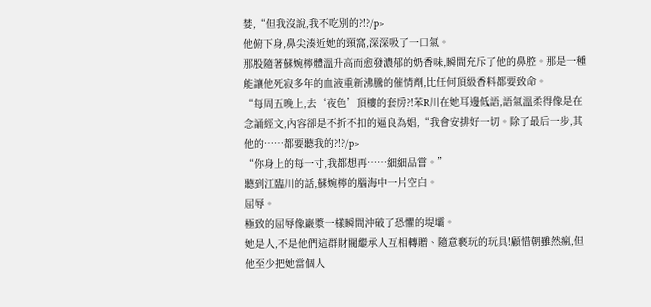婪,“但我沒說,我不吃別的?!?/p>
他俯下身,鼻尖湊近她的頸窩,深深吸了一口氣。
那股隨著蘇婉檸體溫升高而愈發濃郁的奶香味,瞬間充斥了他的鼻腔。那是一種能讓他死寂多年的血液重新沸騰的催情劑,比任何頂級香料都要致命。
“每周五晚上,去‘夜色’頂樓的套房?!苯R川在她耳邊低語,語氣溫柔得像是在念誦經文,內容卻是不折不扣的逼良為娼,“我會安排好一切。除了最后一步,其他的……都要聽我的?!?/p>
“你身上的每一寸,我都想再……細細品嘗。”
聽到江臨川的話,蘇婉檸的腦海中一片空白。
屈辱。
極致的屈辱像巖漿一樣瞬間沖破了恐懼的堤壩。
她是人,不是他們這群財閥繼承人互相轉贈、隨意褻玩的玩具!顧惜朝雖然瘋,但他至少把她當個人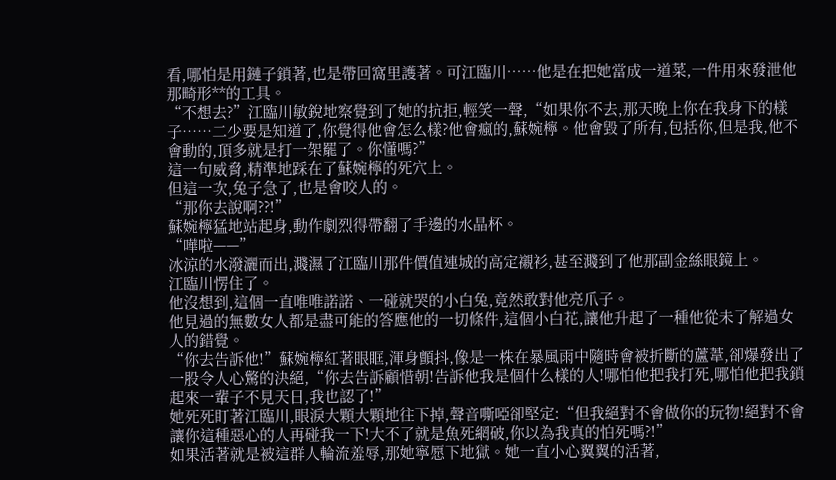看,哪怕是用鏈子鎖著,也是帶回窩里護著。可江臨川……他是在把她當成一道菜,一件用來發泄他那畸形**的工具。
“不想去?”江臨川敏銳地察覺到了她的抗拒,輕笑一聲,“如果你不去,那天晚上你在我身下的樣子……二少要是知道了,你覺得他會怎么樣?他會瘋的,蘇婉檸。他會毀了所有,包括你,但是我,他不會動的,頂多就是打一架罷了。你懂嗎?”
這一句威脅,精準地踩在了蘇婉檸的死穴上。
但這一次,兔子急了,也是會咬人的。
“那你去說啊??!”
蘇婉檸猛地站起身,動作劇烈得帶翻了手邊的水晶杯。
“嘩啦——”
冰涼的水潑灑而出,濺濕了江臨川那件價值連城的高定襯衫,甚至濺到了他那副金絲眼鏡上。
江臨川愣住了。
他沒想到,這個一直唯唯諾諾、一碰就哭的小白兔,竟然敢對他亮爪子。
他見過的無數女人都是盡可能的答應他的一切條件,這個小白花,讓他升起了一種他從未了解過女人的錯覺。
“你去告訴他!”蘇婉檸紅著眼眶,渾身顫抖,像是一株在暴風雨中隨時會被折斷的蘆葦,卻爆發出了一股令人心驚的決絕,“你去告訴顧惜朝!告訴他我是個什么樣的人!哪怕他把我打死,哪怕他把我鎖起來一輩子不見天日,我也認了!”
她死死盯著江臨川,眼淚大顆大顆地往下掉,聲音嘶啞卻堅定:“但我絕對不會做你的玩物!絕對不會讓你這種惡心的人再碰我一下!大不了就是魚死網破,你以為我真的怕死嗎?!”
如果活著就是被這群人輪流羞辱,那她寧愿下地獄。她一直小心翼翼的活著,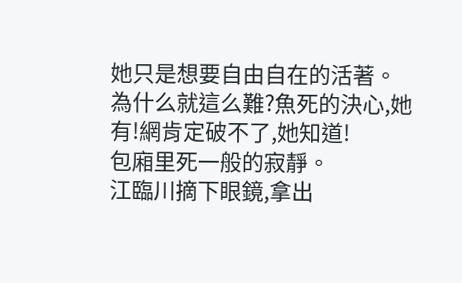她只是想要自由自在的活著。
為什么就這么難?魚死的決心,她有!網肯定破不了,她知道!
包廂里死一般的寂靜。
江臨川摘下眼鏡,拿出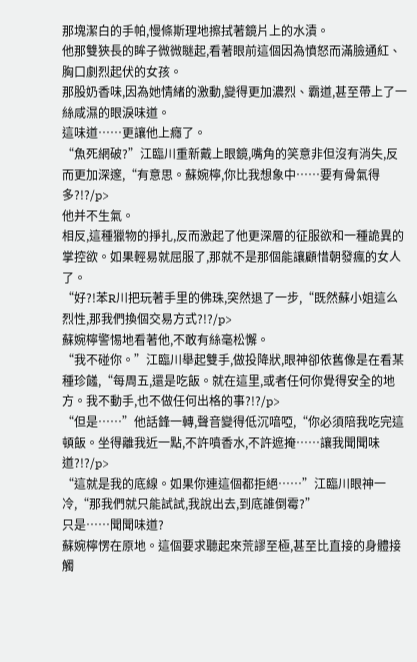那塊潔白的手帕,慢條斯理地擦拭著鏡片上的水漬。
他那雙狹長的眸子微微瞇起,看著眼前這個因為憤怒而滿臉通紅、胸口劇烈起伏的女孩。
那股奶香味,因為她情緒的激動,變得更加濃烈、霸道,甚至帶上了一絲咸濕的眼淚味道。
這味道……更讓他上癮了。
“魚死網破?”江臨川重新戴上眼鏡,嘴角的笑意非但沒有消失,反而更加深邃,“有意思。蘇婉檸,你比我想象中……要有骨氣得多?!?/p>
他并不生氣。
相反,這種獵物的掙扎,反而激起了他更深層的征服欲和一種詭異的掌控欲。如果輕易就屈服了,那就不是那個能讓顧惜朝發瘋的女人了。
“好?!苯R川把玩著手里的佛珠,突然退了一步,“既然蘇小姐這么烈性,那我們換個交易方式?!?/p>
蘇婉檸警惕地看著他,不敢有絲毫松懈。
“我不碰你。”江臨川舉起雙手,做投降狀,眼神卻依舊像是在看某種珍饈,“每周五,還是吃飯。就在這里,或者任何你覺得安全的地方。我不動手,也不做任何出格的事?!?/p>
“但是……”他話鋒一轉,聲音變得低沉喑啞,“你必須陪我吃完這頓飯。坐得離我近一點,不許噴香水,不許遮掩……讓我聞聞味道?!?/p>
“這就是我的底線。如果你連這個都拒絕……”江臨川眼神一冷,“那我們就只能試試,我說出去,到底誰倒霉?”
只是……聞聞味道?
蘇婉檸愣在原地。這個要求聽起來荒謬至極,甚至比直接的身體接觸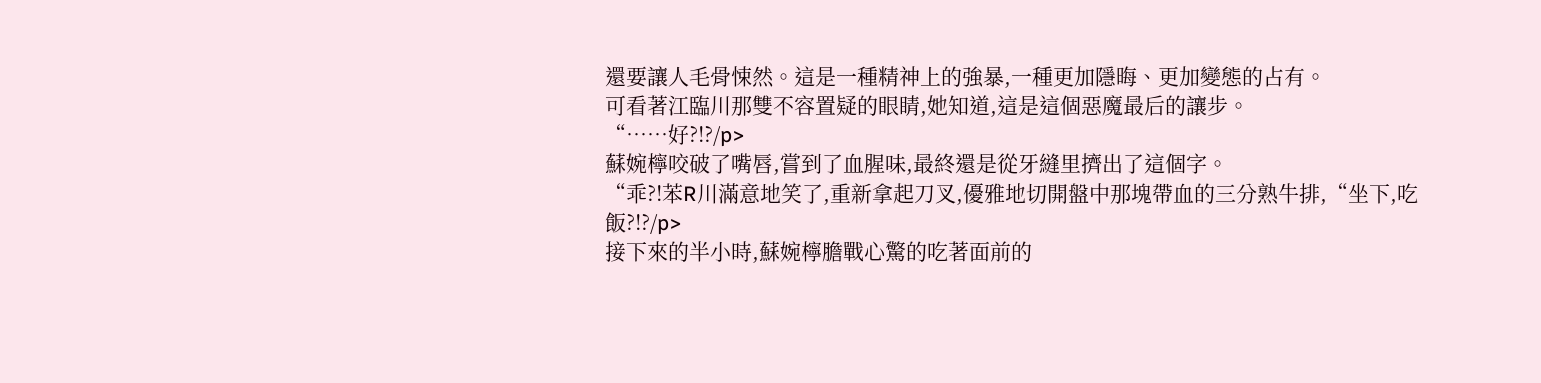還要讓人毛骨悚然。這是一種精神上的強暴,一種更加隱晦、更加變態的占有。
可看著江臨川那雙不容置疑的眼睛,她知道,這是這個惡魔最后的讓步。
“……好?!?/p>
蘇婉檸咬破了嘴唇,嘗到了血腥味,最終還是從牙縫里擠出了這個字。
“乖?!苯R川滿意地笑了,重新拿起刀叉,優雅地切開盤中那塊帶血的三分熟牛排,“坐下,吃飯?!?/p>
接下來的半小時,蘇婉檸膽戰心驚的吃著面前的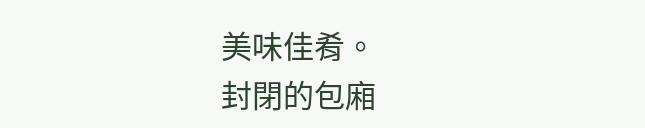美味佳肴。
封閉的包廂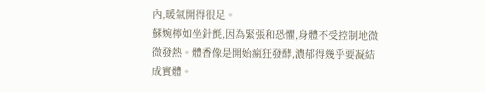內,暖氣開得很足。
蘇婉檸如坐針氈,因為緊張和恐懼,身體不受控制地微微發熱。體香像是開始瘋狂發酵,濃郁得幾乎要凝結成實體。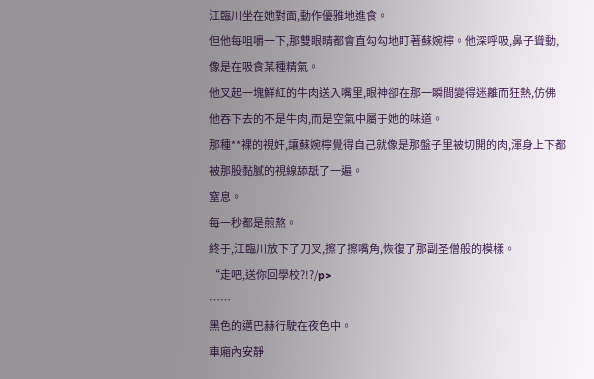江臨川坐在她對面,動作優雅地進食。
但他每咀嚼一下,那雙眼睛都會直勾勾地盯著蘇婉檸。他深呼吸,鼻子聳動,像是在吸食某種精氣。
他叉起一塊鮮紅的牛肉送入嘴里,眼神卻在那一瞬間變得迷離而狂熱,仿佛他吞下去的不是牛肉,而是空氣中屬于她的味道。
那種**裸的視奸,讓蘇婉檸覺得自己就像是那盤子里被切開的肉,渾身上下都被那股黏膩的視線舔舐了一遍。
窒息。
每一秒都是煎熬。
終于,江臨川放下了刀叉,擦了擦嘴角,恢復了那副圣僧般的模樣。
“走吧,送你回學校?!?/p>
……
黑色的邁巴赫行駛在夜色中。
車廂內安靜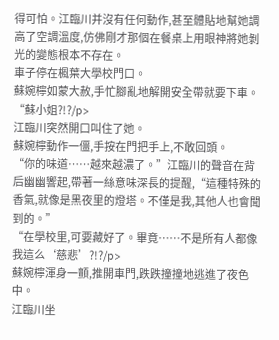得可怕。江臨川并沒有任何動作,甚至體貼地幫她調高了空調溫度,仿佛剛才那個在餐桌上用眼神將她剝光的變態根本不存在。
車子停在楓葉大學校門口。
蘇婉檸如蒙大赦,手忙腳亂地解開安全帶就要下車。
“蘇小姐?!?/p>
江臨川突然開口叫住了她。
蘇婉檸動作一僵,手按在門把手上,不敢回頭。
“你的味道……越來越濃了。”江臨川的聲音在背后幽幽響起,帶著一絲意味深長的提醒,“這種特殊的香氣,就像是黑夜里的燈塔。不僅是我,其他人也會聞到的。”
“在學校里,可要藏好了。畢竟……不是所有人都像我這么‘慈悲’?!?/p>
蘇婉檸渾身一顫,推開車門,跌跌撞撞地逃進了夜色中。
江臨川坐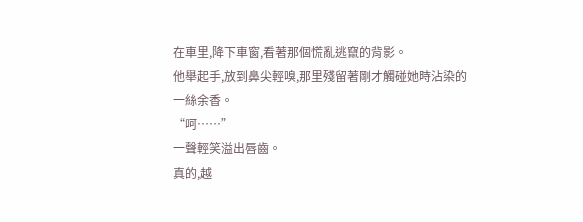在車里,降下車窗,看著那個慌亂逃竄的背影。
他舉起手,放到鼻尖輕嗅,那里殘留著剛才觸碰她時沾染的一絲余香。
“呵……”
一聲輕笑溢出唇齒。
真的,越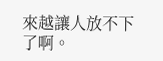來越讓人放不下了啊。